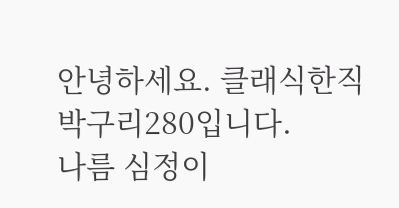안녕하세요. 클래식한직박구리280입니다.
나름 심정이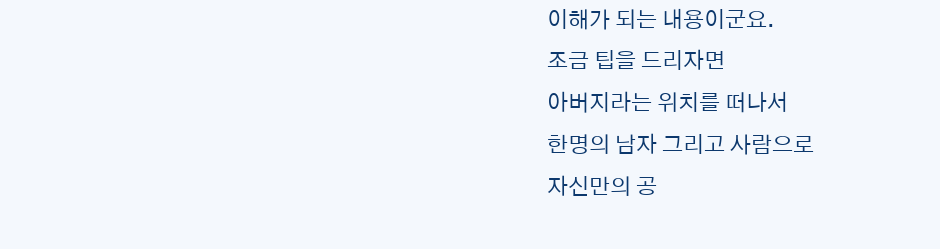이해가 되는 내용이군요.
조금 팁을 드리자면
아버지라는 위치를 떠나서
한명의 남자 그리고 사람으로
자신만의 공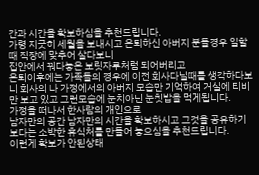간과 시간을 확보하심을 추천드립니다.
가령 지긋히 세월을 보내시고 은퇴하신 아버지 분들경우 일할때 직장에 맞추어 살다보니
집안에서 꿔다놓은 보릿자루처럼 되어버리고
은퇴이후에는 가족들의 경우에 이전 회사다닐때를 생각하다보니 회사의 나 가정에서의 아버지 모습만 기억하여 거실에 티비만 보고 있고 그런모습에 눈치아닌 눈칫밥을 먹게됩니다.
가정을 떠나서 한사람의 개인으로
남자만의 공간 남자만의 시간을 확보하시고 그것을 공유하기보다는 소박한 휴식처를 만들어 놓으심을 추천드립니다.
이런게 확보가 안된상태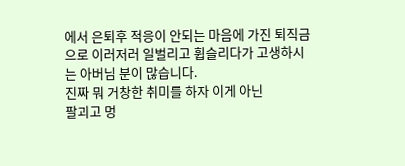에서 은퇴후 적응이 안되는 마음에 가진 퇴직금으로 이러저러 일벌리고 휩슬리다가 고생하시는 아버님 분이 많습니다.
진짜 뭐 거창한 취미를 하자 이게 아닌
팔괴고 멍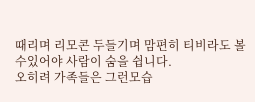때리며 리모콘 두들기며 맘편히 티비라도 볼수있어야 사람이 숨을 쉽니다.
오히려 가족들은 그런모습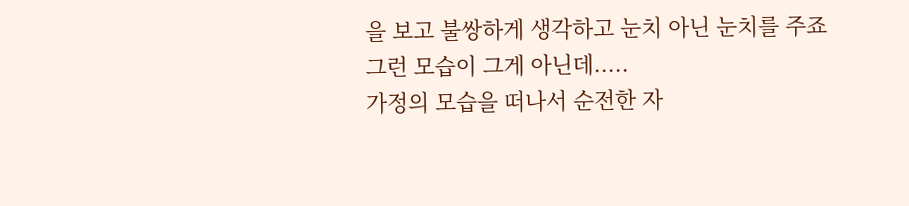을 보고 불쌍하게 생각하고 눈치 아닌 눈치를 주죠
그런 모습이 그게 아닌데.....
가정의 모습을 떠나서 순전한 자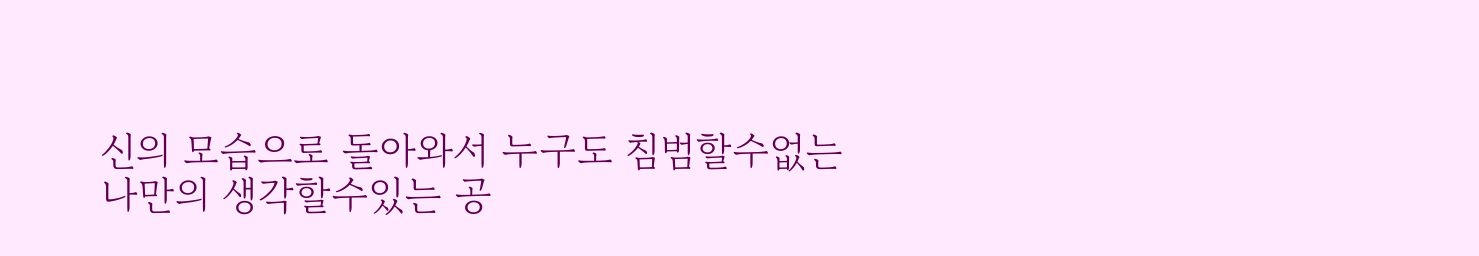신의 모습으로 돌아와서 누구도 침범할수없는 나만의 생각할수있는 공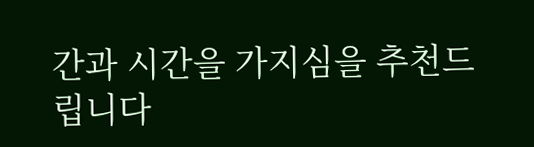간과 시간을 가지심을 추천드립니다